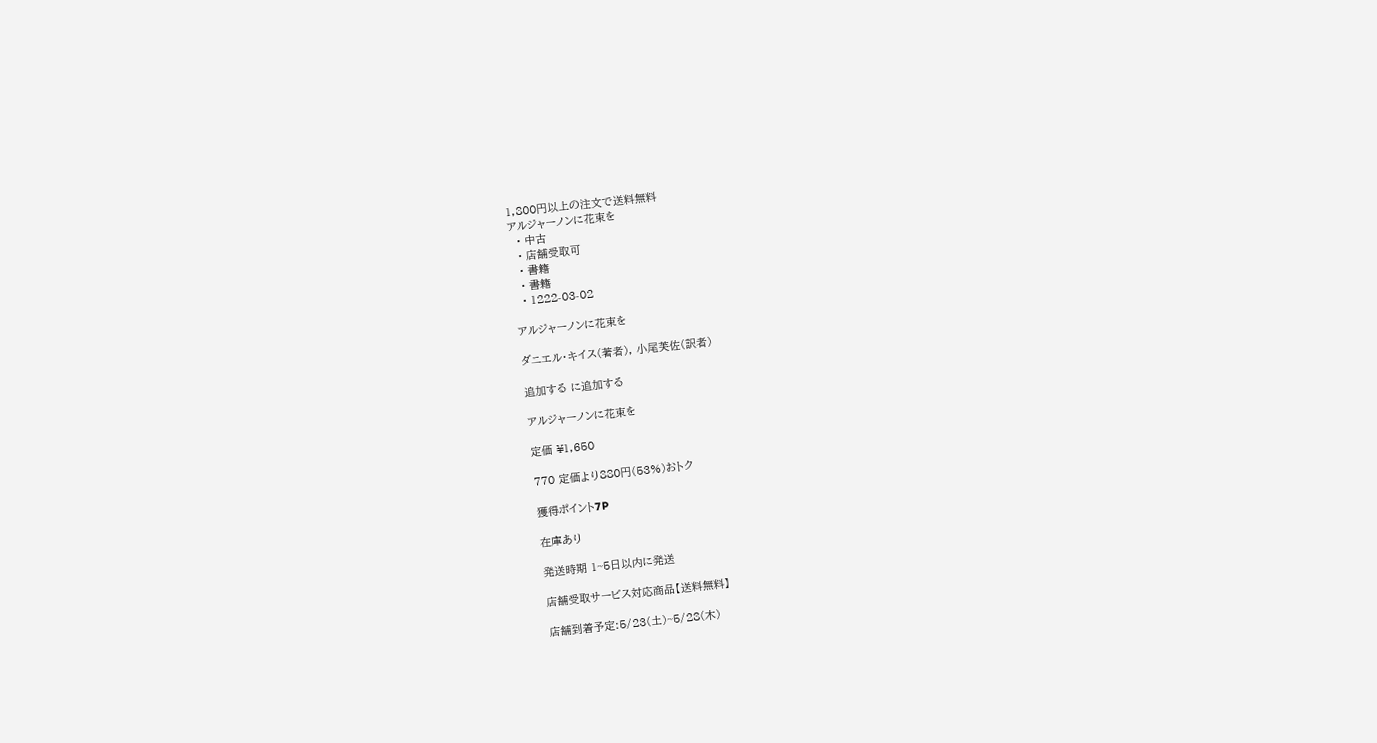1,800円以上の注文で送料無料
アルジャーノンに花束を
  • 中古
  • 店舗受取可
  • 書籍
  • 書籍
  • 1222-03-02

アルジャーノンに花束を

ダニエル・キイス(著者), 小尾芙佐(訳者)

追加する に追加する

アルジャーノンに花束を

定価 ¥1,650

770 定価より880円(53%)おトク

獲得ポイント7P

在庫あり

発送時期 1~5日以内に発送

店舗受取サービス対応商品【送料無料】

店舗到着予定:5/23(土)~5/28(木)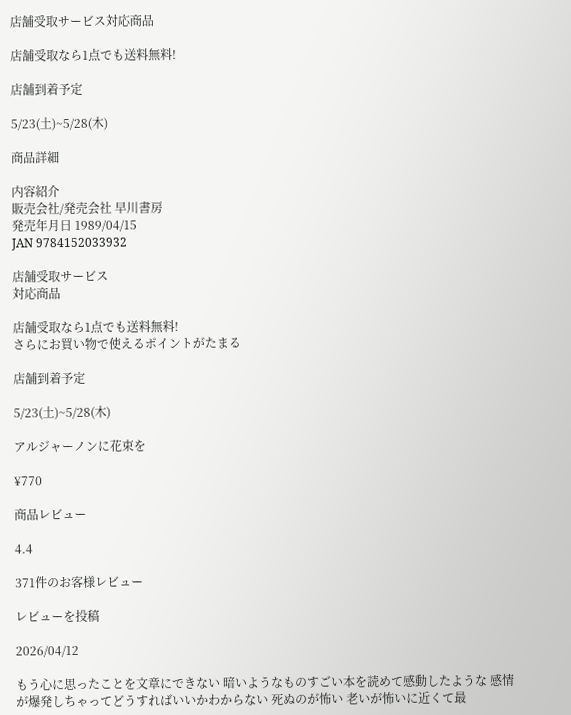店舗受取サービス対応商品

店舗受取なら1点でも送料無料!

店舗到着予定

5/23(土)~5/28(木)

商品詳細

内容紹介
販売会社/発売会社 早川書房
発売年月日 1989/04/15
JAN 9784152033932

店舗受取サービス
対応商品

店舗受取なら1点でも送料無料!
さらにお買い物で使えるポイントがたまる

店舗到着予定

5/23(土)~5/28(木)

アルジャーノンに花束を

¥770

商品レビュー

4.4

371件のお客様レビュー

レビューを投稿

2026/04/12

もう心に思ったことを文章にできない 暗いようなものすごい本を読めて感動したような 感情が爆発しちゃってどうすればいいかわからない 死ぬのが怖い 老いが怖いに近くて最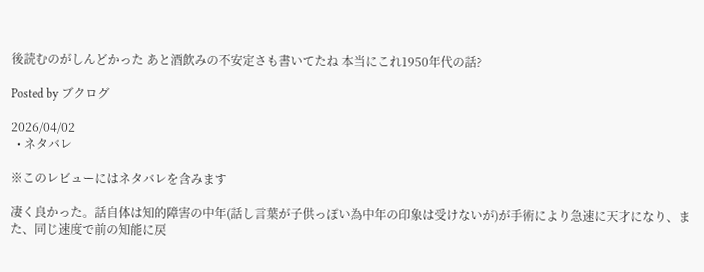後読むのがしんどかった あと酒飲みの不安定さも書いてたね 本当にこれ1950年代の話?

Posted by ブクログ

2026/04/02
  • ネタバレ

※このレビューにはネタバレを含みます

凄く良かった。話自体は知的障害の中年(話し言葉が子供っぽい為中年の印象は受けないが)が手術により急速に天才になり、また、同じ速度で前の知能に戻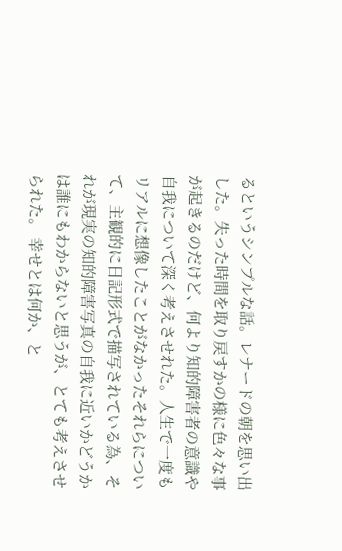るというシンプルな話。レナードの朝を思い出した。失った時間を取り戻すかの様に色々な事が起きるのだけど、何より知的障害者の意識や自我について深く考えさせれた。人生で一度もリアルに想像したことがなかったそれらについて、主観的に日記形式で描写されている為、それが現実の知的障害写真の自我に近いかどうかは誰にもわからないと思うが、とても考えさせられた。 幸せとは何か、と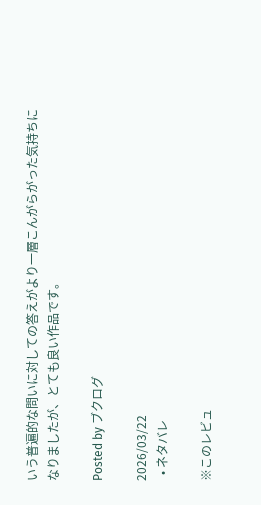いう普遍的な問いに対しての答えがより一層こんがらがった気持ちになりましたが、とても良い作品です。

Posted by ブクログ

2026/03/22
  • ネタバレ

※このレビュ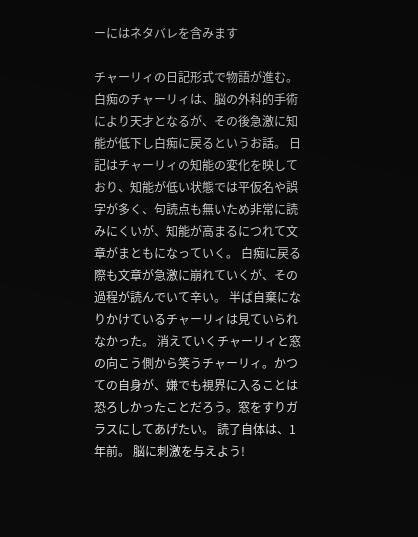ーにはネタバレを含みます

チャーリィの日記形式で物語が進む。 白痴のチャーリィは、脳の外科的手術により天才となるが、その後急激に知能が低下し白痴に戻るというお話。 日記はチャーリィの知能の変化を映しており、知能が低い状態では平仮名や誤字が多く、句読点も無いため非常に読みにくいが、知能が高まるにつれて文章がまともになっていく。 白痴に戻る際も文章が急激に崩れていくが、その過程が読んでいて辛い。 半ば自棄になりかけているチャーリィは見ていられなかった。 消えていくチャーリィと窓の向こう側から笑うチャーリィ。かつての自身が、嫌でも視界に入ることは恐ろしかったことだろう。窓をすりガラスにしてあげたい。 読了自体は、1年前。 脳に刺激を与えよう!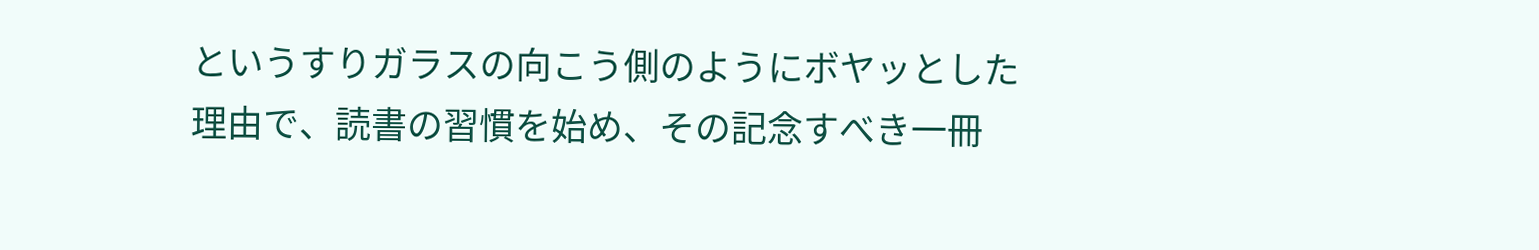というすりガラスの向こう側のようにボヤッとした理由で、読書の習慣を始め、その記念すべき一冊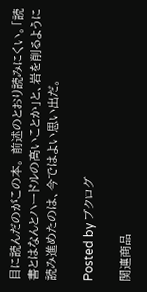目に読んだのがこの本。 前述のとおり読みにくい。「読書とはなんとハードルの高いことか」と、岩を削るように読み進めたのは、今ではよい思い出だ。

Posted by ブクログ

関連商品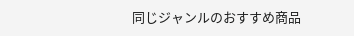同じジャンルのおすすめ商品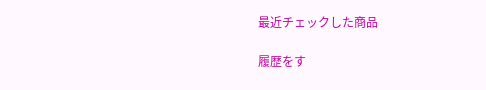最近チェックした商品

履歴をす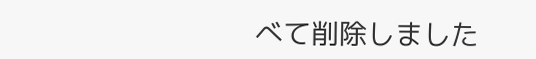べて削除しました